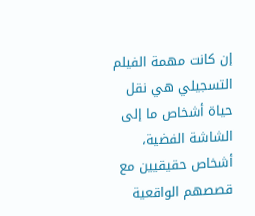إن كانت مهمة الفيلم التسجيلي هي نقل حياة أشخاص ما إلى الشاشة الفضية، أشخاص حقيقيين مع قصصهم الواقعية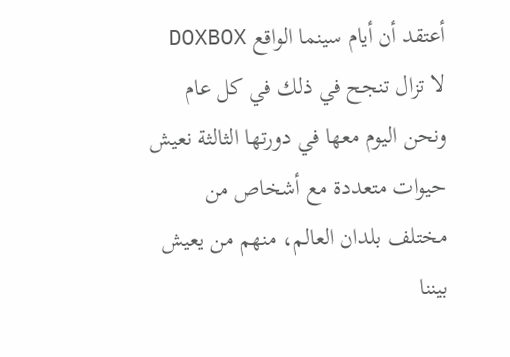أعتقد أن أيام سينما الواقع DOXBOX لا تزال تنجح في ذلك في كل عام ونحن اليوم معها في دورتها الثالثة نعيش حيوات متعددة مع أشخاص من مختلف بلدان العالم، منهم من يعيش بيننا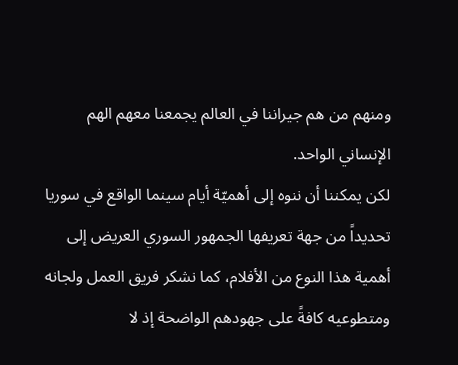ومنهم من هم جيراننا في العالم يجمعنا معهم الهم الإنساني الواحد.
لكن يمكننا أن ننوه إلى أهميّة أيام سينما الواقع في سوريا تحديداً من جهة تعريفها الجمهور السوري العريض إلى أهمية هذا النوع من الأفلام، كما نشكر فريق العمل ولجانه ومتطوعيه كافةً على جهودهم الواضحة إذ لا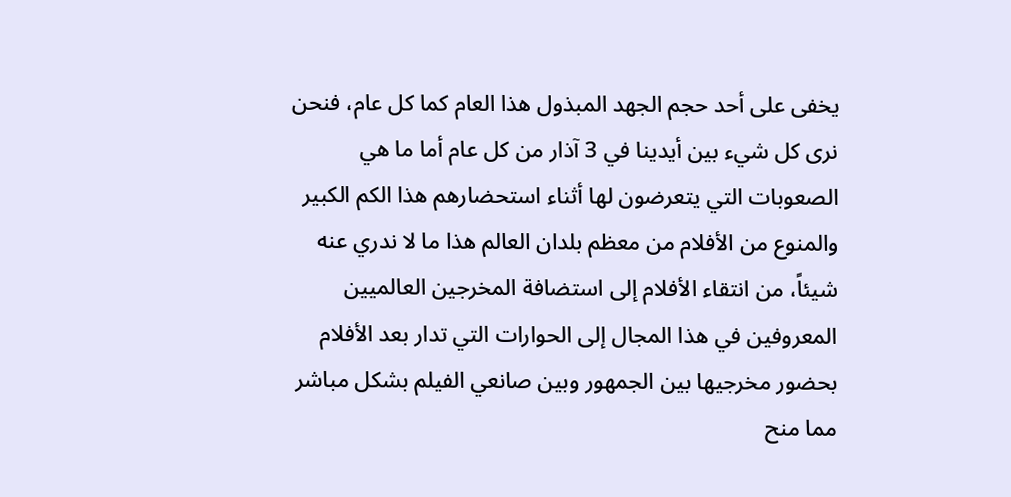يخفى على أحد حجم الجهد المبذول هذا العام كما كل عام، فنحن نرى كل شيء بين أيدينا في 3 آذار من كل عام أما ما هي الصعوبات التي يتعرضون لها أثناء استحضارهم هذا الكم الكبير والمنوع من الأفلام من معظم بلدان العالم هذا ما لا ندري عنه شيئاً، من انتقاء الأفلام إلى استضافة المخرجين العالميين المعروفين في هذا المجال إلى الحوارات التي تدار بعد الأفلام بحضور مخرجيها بين الجمهور وبين صانعي الفيلم بشكل مباشر مما منح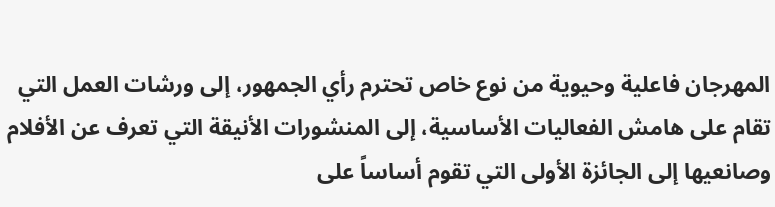المهرجان فاعلية وحيوية من نوع خاص تحترم رأي الجمهور، إلى ورشات العمل التي تقام على هامش الفعاليات الأساسية، إلى المنشورات الأنيقة التي تعرف عن الأفلام وصانعيها إلى الجائزة الأولى التي تقوم أساساً على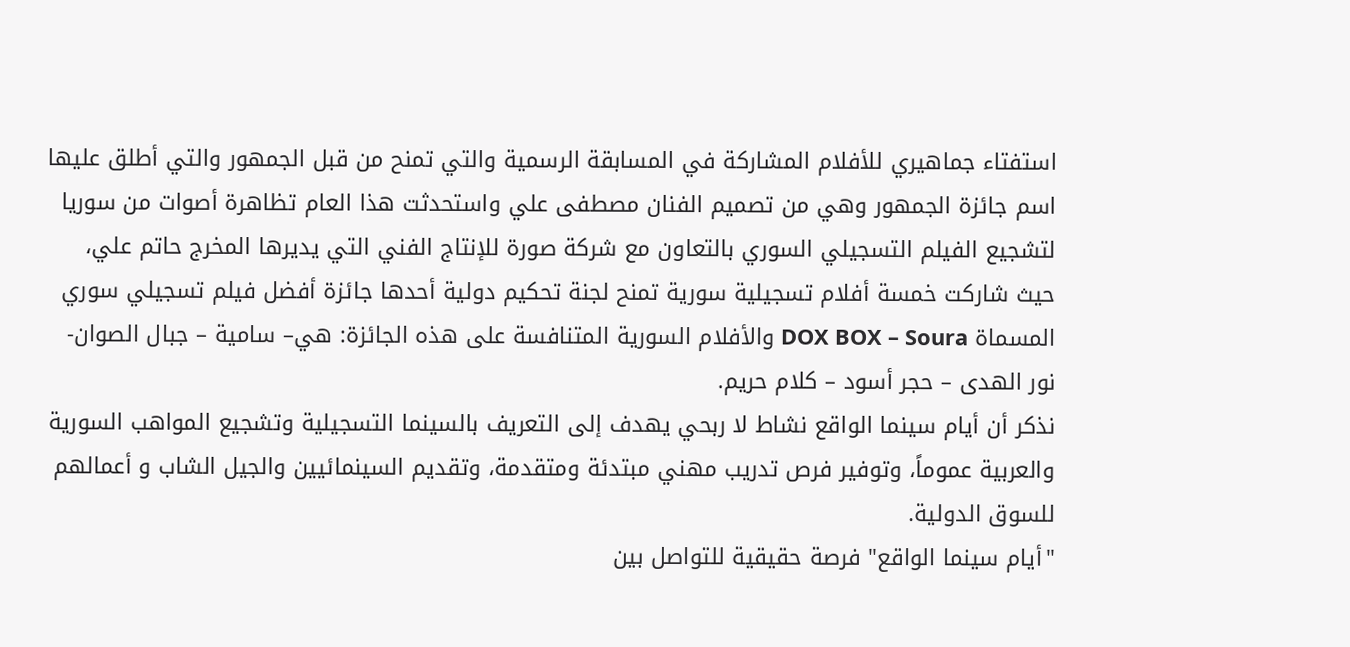استفتاء جماهيري للأفلام المشاركة في المسابقة الرسمية والتي تمنح من قبل الجمهور والتي أطلق عليها اسم جائزة الجمهور وهي من تصميم الفنان مصطفى علي واستحدثت هذا العام تظاهرة أصوات من سوريا لتشجيع الفيلم التسجيلي السوري بالتعاون مع شركة صورة للإنتاج الفني التي يديرها المخرج حاتم علي، حيث شاركت خمسة أفلام تسجيلية سورية تمنح لجنة تحكيم دولية أحدها جائزة أفضل فيلم تسجيلي سوري المسماة DOX BOX – Soura والأفلام السورية المتنافسة على هذه الجائزة: هي– سامية – جبال الصوان- نور الهدى – حجر أسود – كلام حريم.
نذكر أن أيام سينما الواقع نشاط لا ربحي يهدف إلى التعريف بالسينما التسجيلية وتشجيع المواهب السورية والعربية عموماً، وتوفير فرص تدريب مهني مبتدئة ومتقدمة، وتقديم السينمائيين والجيل الشاب و أعمالهم للسوق الدولية.
"أيام سينما الواقع" فرصة حقيقية للتواصل بين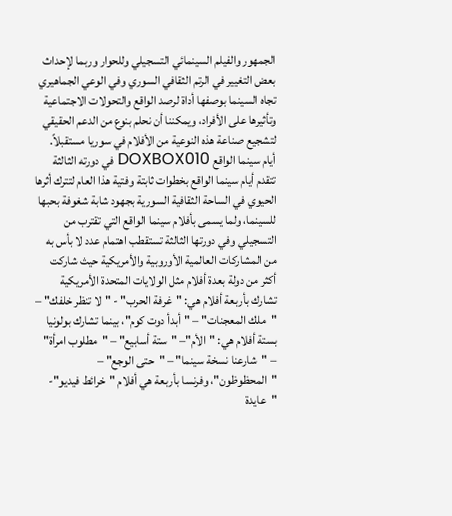الجمهور والفيلم السينمائي التسجيلي وللحوار وربما لإحداث بعض التغيير في الرتم الثقافي السوري وفي الوعي الجماهيري تجاه السينما بوصفها أداة لرصد الواقع والتحولات الاجتماعية وتأثيرها على الأفراد، ويمكننا أن نحلم بنوع من الدعم الحقيقي لتشجيع صناعة هذه النوعية من الأفلام في سوريا مستقبلاً.
أيام سينما الواقع DOXBOX010 في دورته الثالثة
تتقدم أيام سينما الواقع بخطوات ثابتة وفتية هذا العام لتترك أثرها الحيوي في الساحة الثقافية السورية بجهود شابة شغوفة بحبها للسينما، ولما يسمى بأفلام سينما الواقع التي تقترب من التسجيلي وفي دورتها الثالثة تستقطب اهتمام عدد لا بأس به من المشاركات العالمية الأوروبية والأمريكية حيث شاركت أكثر من دولة بعدة أفلام مثل الولايات المتحدة الأمريكية تشارك بأربعة أفلام هي: "غرفة الحرب" - "لا تنظر خلفك" – "ملك المعجنات" – "أبدأ دوت كوم"، بينما تشارك بولونيا بستة أفلام هي: "الأم"– "ستة أسابيع" – "مطلوب امرأة" – "شارعنا نسخة سينما" – "حتى الوجع" – "المحظوظون"، وفرنسا بأربعة هي أفلام "خرائط فيديو"- "عايدة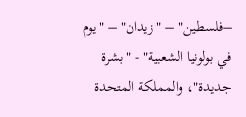–فلسطين" – "زيدان" – "يوم في بولونيا الشعبية" - "بشرة جديدة"، والمملكة المتحدة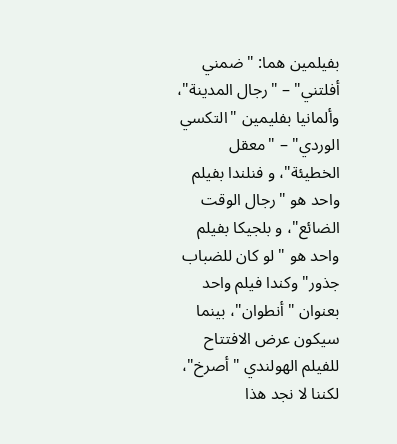بفيلمين هما: "ضمني أفلتني" – "رجال المدينة"، وألمانيا بفليمين "التكسي الوردي" – "معقل الخطيئة"، و فنلندا بفيلم واحد هو "رجال الوقت الضائع"، و بلجيكا بفيلم واحد هو "لو كان للضباب جذور" وكندا فيلم واحد بعنوان "أنطوان"، بينما سيكون عرض الافتتاح للفيلم الهولندي "أصرخ"، لكننا لا نجد هذا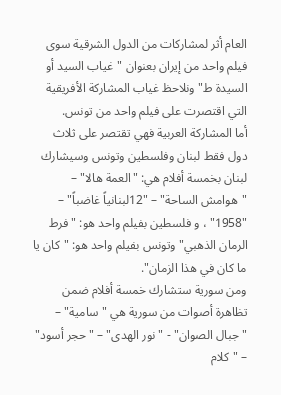العام أثر لمشاركات من الدول الشرقية سوى فيلم واحد من إيران بعنوان "غياب السيد أو السيدة ط" ونلاحظ غياب المشاركة الأفريقية التي اقتصرت على فيلم واحد من تونس.
أما المشاركة العربية فهي تقتصر على ثلاث دول فقط لبنان وفلسطين وتونس وسيشارك لبنان بخمسة أفلام هي: "العمة هالا" – "هوامش الساحة" – "12لبنانياً غاضباً" – "1958" ، و فلسطين بفيلم واحد هو: "فرط الرمان الذهبي" وتونس بفيلم واحد هو: "كان يا ما كان في هذا الزمان".
ومن سورية ستشارك خمسة أفلام ضمن تظاهرة أصوات من سورية هي "سامية" – "جبال الصوان" - "نور الهدى" – "حجر أسود" – "كلام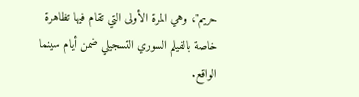حريم"، وهي المرة الأولى التي تقام فيها تظاهرة خاصة بالفيلم السوري التسجيلي ضمن أيام سينما الواقع.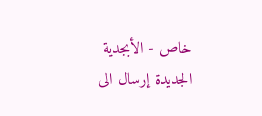خاص - الأبجدية الجديدة إرسال الى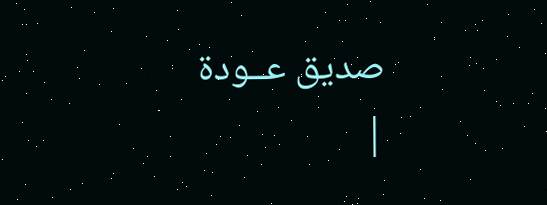صديق عــودة
|